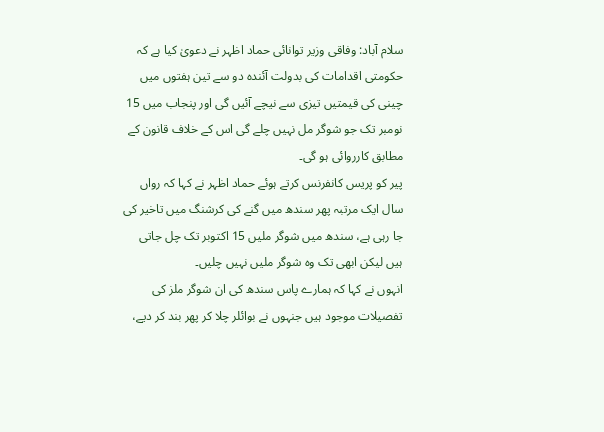سلام آباد: وفاقی وزیر توانائی حماد اظہر نے دعویٰ کیا ہے کہ حکومتی اقدامات کی بدولت آئندہ دو سے تین ہفتوں میں چینی کی قیمتیں تیزی سے نیچے آئیں گی اور پنجاب میں 15 نومبر تک جو شوگر مل نہیں چلے گی اس کے خلاف قانون کے مطابق کارروائی ہو گی۔
پیر کو پریس کانفرنس کرتے ہوئے حماد اظہر نے کہا کہ رواں سال ایک مرتبہ پھر سندھ میں گنے کی کرشنگ میں تاخیر کی جا رہی ہے، سندھ میں شوگر ملیں 15 اکتوبر تک چل جاتی ہیں لیکن ابھی تک وہ شوگر ملیں نہیں چلیں۔
انہوں نے کہا کہ ہمارے پاس سندھ کی ان شوگر ملز کی تفصیلات موجود ہیں جنہوں نے بوائلر چلا کر پھر بند کر دیے،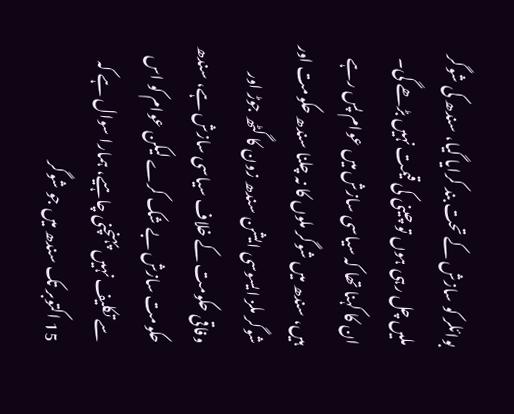بوائلر کو سازش کے تحت بند کرایا گیا، سندھ کی شوگر ملیں چل رہی ہوں تو چینی کی قیمت نہیں بڑھے گی۔
ان کا کہنا تھا کہ سیاسی سازش میں عوام پس رہے ہیں، سندھ میں شوگر ملوں کا نہ چلنا سندھ حکومت اور شوگر ملز ایسوسی ایشن سندھ زون کا گٹھ جوڑ اور وفاقی حکومت کے خلاف سیاسی سازش ہے، سندھ حکومت سازش بے شک کرے لیکن عوام کو اس سے تکلیف نہیں پہنچنی چاہیے، ہمارا سوال ہے کہ 15 اکتوبر تک سندھ میں جو شوگر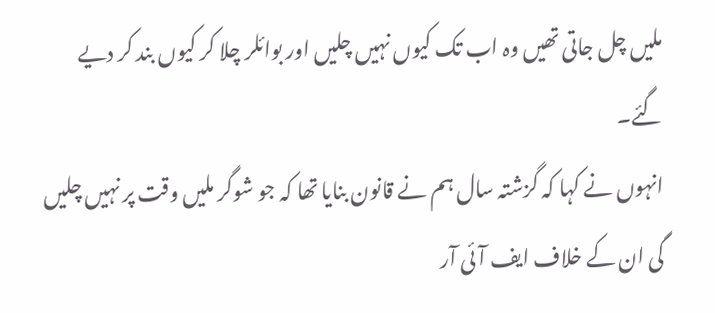ملیں چل جاتی تھیں وہ اب تک کیوں نہیں چلیں اور بوائلر چلا کر کیوں بند کر دیے گئے۔
انہوں نے کہا کہ گزشتہ سال ہم نے قانون بنایا تھا کہ جو شوگر ملیں وقت پر نہیں چلیں گی ان کے خلاف ایف آئی آر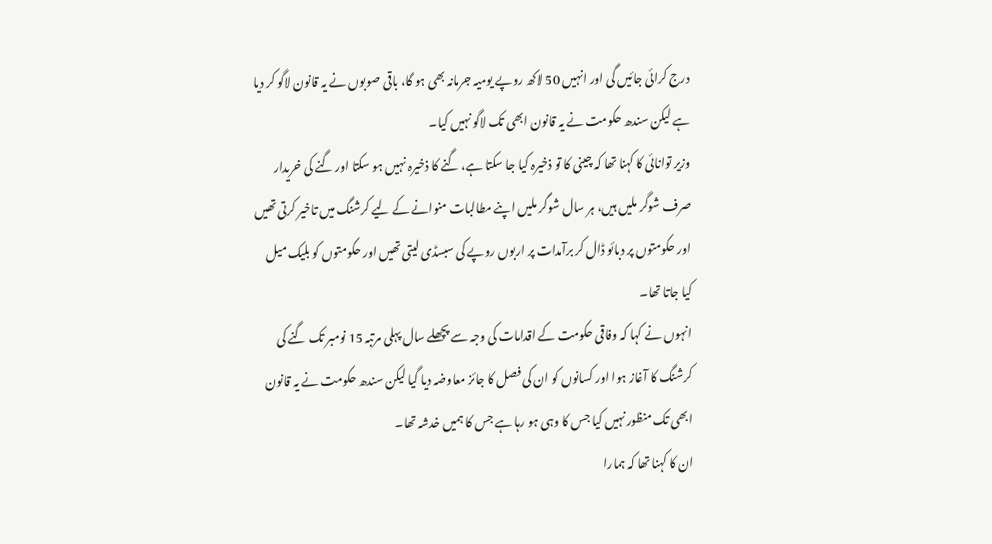درج کرائی جائیں گی اور انہیں 50 لاکھ روپے یومیہ جرمانہ بھی ہو گا، باقی صوبوں نے یہ قانون لاگو کر دیا ہے لیکن سندھ حکومت نے یہ قانون ابھی تک لاگو نہیں کیا۔
وزیر توانائی کا کہنا تھا کہ چینی کا تو ذخیرہ کیا جا سکتا ہے، گنے کا ذخیرہ نہیں ہو سکتا اور گنے کی خریدار صرف شوگر ملیں ہیں، ہر سال شوگر ملیں اپنے مطالبات منوانے کے لیے کرشنگ میں تاخیر کرتی تھیں اور حکومتوں پر دبائو ڈال کر برآمدات پر اربوں روپے کی سبسڈی لیتی تھیں اور حکومتوں کو بلیک میل کیا جاتا تھا۔
انہوں نے کہا کہ وفاقی حکومت کے اقدامات کی وجہ سے پچھلے سال پہلی مرتبہ 15 نومبر تک گنے کی کرشنگ کا آغاز ہوا اور کسانوں کو ان کی فصل کا جائز معاوضہ دیا گیا لیکن سندھ حکومت نے یہ قانون ابھی تک منظور نہیں کیا جس کا وہی ہو رہا ہے جس کا ہمیں خدشہ تھا۔
ان کا کہنا تھا کہ ہمارا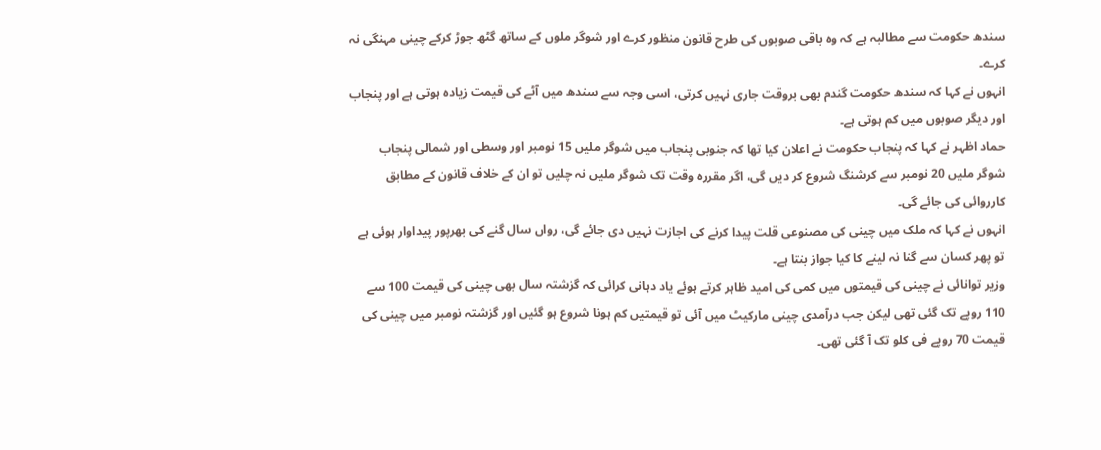سندھ حکومت سے مطالبہ ہے کہ وہ باقی صوبوں کی طرح قانون منظور کرے اور شوگر ملوں کے ساتھ گٹھ جوڑ کرکے چینی مہنگی نہ کرے۔
انہوں نے کہا کہ سندھ حکومت گندم بھی بروقت جاری نہیں کرتی، اسی وجہ سے سندھ میں آٹے کی قیمت زیادہ ہوتی ہے اور پنجاب اور دیگر صوبوں میں کم ہوتی ہے۔
حماد اظہر نے کہا کہ پنجاب حکومت نے اعلان کیا تھا کہ جنوبی پنجاب میں شوگر ملیں 15 نومبر اور وسطی اور شمالی پنجاب شوگر ملیں 20 نومبر سے کرشنگ شروع کر دیں گی، اگر مقررہ وقت تک شوگر ملیں نہ چلیں تو ان کے خلاف قانون کے مطابق کارروائی کی جائے گی۔
انہوں نے کہا کہ ملک میں چینی کی مصنوعی قلت پیدا کرنے کی اجازت نہیں دی جائے گی، رواں سال گنے کی بھرپور پیداوار ہوئی ہے تو پھر کسان سے گنا نہ لینے کا کیا جواز بنتا ہے۔
وزیر توانائی نے چینی کی قیمتوں میں کمی کی امید ظاہر کرتے ہوئے یاد دہانی کرائی کہ گزشتہ سال بھی چینی کی قیمت 100 سے 110 روپے تک گئی تھی لیکن جب درآمدی چینی مارکیٹ میں آئی تو قیمتیں کم ہونا شروع ہو گئیں اور گزشتہ نومبر میں چینی کی قیمت 70 روپے فی کلو تک آ گئی تھی۔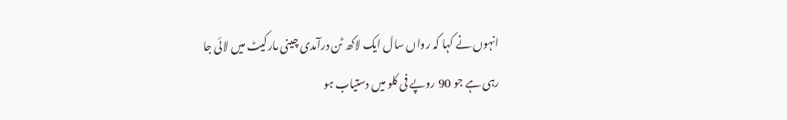انہوں نے کہا کہ رواں سال ایک لاکھ ٹن درآمدی چینی مارکیٹ میں لائی جا رہی ہے جو 90 روپے فی کلو میں دستیاب ہو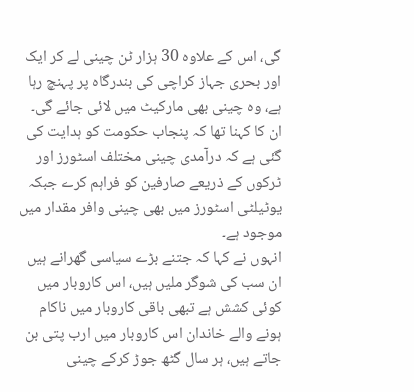گی، اس کے علاوہ 30 ہزار ٹن چینی لے کر ایک اور بحری جہاز کراچی کی بندرگاہ پر پہنچ رہا ہے، وہ چینی بھی مارکیٹ میں لائی جائے گی۔
ان کا کہنا تھا کہ پنجاب حکومت کو ہدایت کی گئی ہے کہ درآمدی چینی مختلف اسٹورز اور ٹرکوں کے ذریعے صارفین کو فراہم کرے جبکہ یوٹیلٹی اسٹورز میں بھی چینی وافر مقدار میں موجود ہے۔
انہوں نے کہا کہ جتنے بڑے سیاسی گھرانے ہیں ان سب کی شوگر ملیں ہیں، اس کاروبار میں کوئی کشش ہے تبھی باقی کاروبار میں ناکام ہونے والے خاندان اس کاروبار میں ارب پتی بن جاتے ہیں، ہر سال گٹھ جوڑ کرکے چینی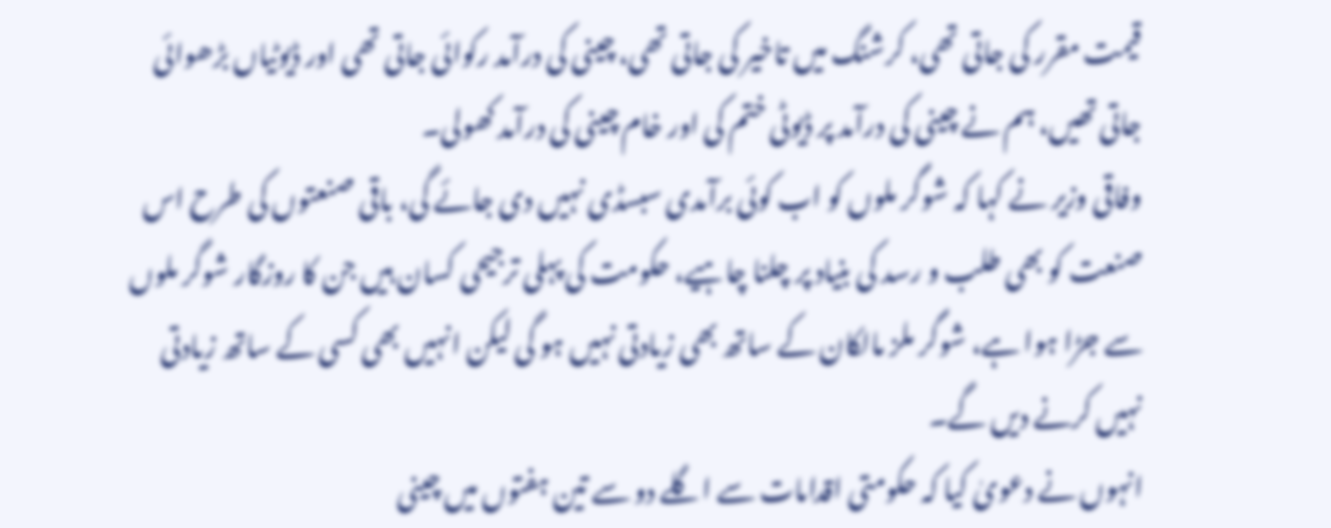قیمت مقرر کی جاتی تھی، کرشنگ میں تاخیر کی جاتی تھی، چینی کی درآمد رکوائی جاتی تھی اور ڈیوٹیاں بڑھوائی جاتی تھیں، ہم نے چینی کی درآمد پر ڈیوٹی ختم کی اور خام چینی کی درآمد کھولی۔
وفاقی وزیر نے کہا کہ شوگر ملوں کو اب کوئی برآمدی سبسڈی نہیں دی جائے گی، باقی صنعتوں کی طرح اس صنعت کو بھی طلب و رسد کی بنیاد پر چلنا چاہیے، حکومت کی پہلی ترجیحی کسان ہیں جن کا روزگار شوگر ملوں سے جڑا ہوا ہے، شوگر ملز مالکان کے ساتھ بھی زیادتی نہیں ہو گی لیکن انہیں بھی کسی کے ساتھ زیادتی نہیں کرنے دیں گے۔
انہوں نے دعویٰ کیا کہ حکومتی اقدامات سے اگلے دو سے تین ہفتوں میں چینی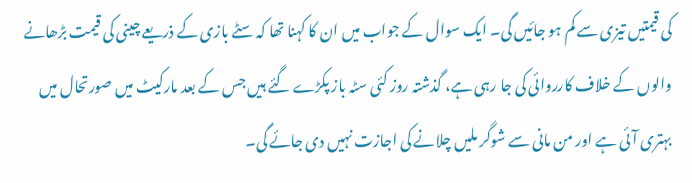کی قیمتیں تیزی سے کم ہو جائیں گی۔ ایک سوال کے جواب میں ان کا کہنا تھا کہ سٹے بازی کے ذریعے چینی کی قیمت بڑھانے والوں کے خلاف کارروائی کی جا رہی ہے، گذشتہ روز کئی سٹہ باز پکڑے گئے ہیں جس کے بعد مارکیٹ میں صورتحال میں بہتری آئی ہے اور من مانی سے شوگر ملیں چلانے کی اجازت نہیں دی جائے گی۔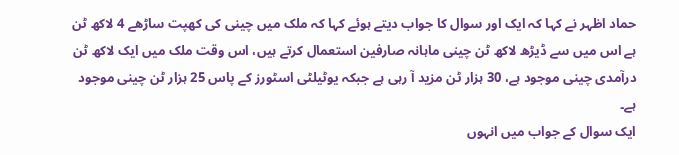حماد اظہر نے کہا کہ ایک اور سوال کا جواب دیتے ہوئے کہا کہ ملک میں چینی کی کھپت ساڑھے 4 لاکھ ٹن ہے اس میں سے ڈیڑھ لاکھ ٹن چینی ماہانہ صارفین استعمال کرتے ہیں، اس وقت ملک میں ایک لاکھ ٹن درآمدی چینی موجود ہے، 30 ہزار ٹن مزید آ رہی ہے جبکہ یوٹیلٹی اسٹورز کے پاس 25 ہزار ٹن چینی موجود ہے۔
ایک سوال کے جواب میں انہوں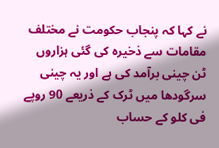نے کہا کہ پنجاب حکومت نے مختلف مقامات سے ذخیرہ کی گئی ہزاروں ٹن چینی برآمد کی ہے اور یہ چینی سرگودھا میں ٹرک کے ذریعے 90 روپے فی کلو کے حساب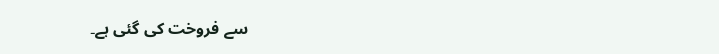سے فروخت کی گئی ہے۔